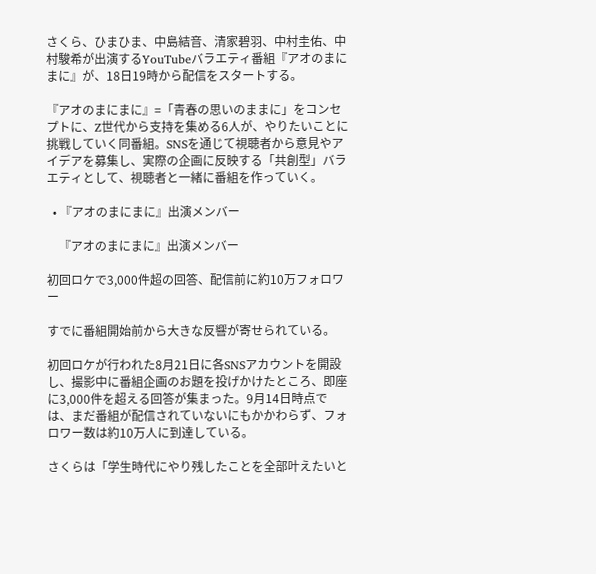さくら、ひまひま、中島結音、清家碧羽、中村圭佑、中村駿希が出演するYouTubeバラエティ番組『アオのまにまに』が、18日19時から配信をスタートする。

『アオのまにまに』=「青春の思いのままに」をコンセプトに、Z世代から支持を集める6人が、やりたいことに挑戦していく同番組。SNSを通じて視聴者から意見やアイデアを募集し、実際の企画に反映する「共創型」バラエティとして、視聴者と一緒に番組を作っていく。

  • 『アオのまにまに』出演メンバー

    『アオのまにまに』出演メンバー

初回ロケで3,000件超の回答、配信前に約10万フォロワー

すでに番組開始前から大きな反響が寄せられている。

初回ロケが行われた8月21日に各SNSアカウントを開設し、撮影中に番組企画のお題を投げかけたところ、即座に3,000件を超える回答が集まった。9月14日時点では、まだ番組が配信されていないにもかかわらず、フォロワー数は約10万人に到達している。

さくらは「学生時代にやり残したことを全部叶えたいと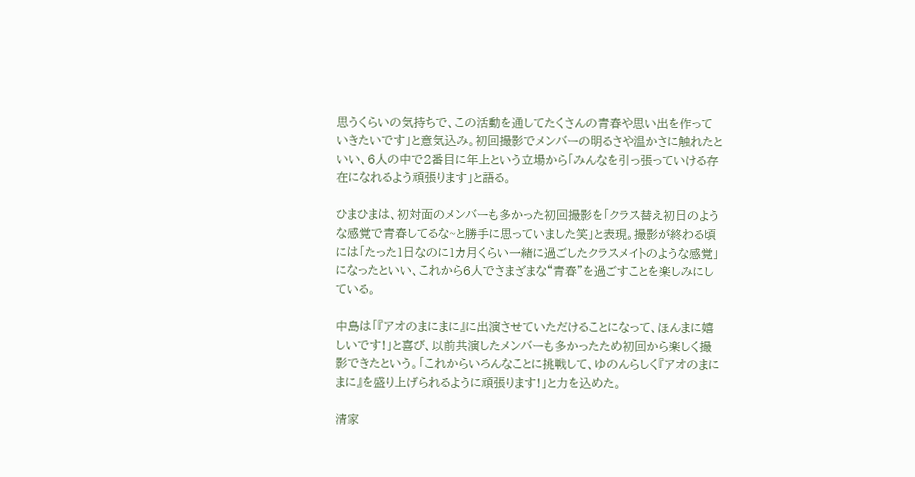思うくらいの気持ちで、この活動を通してたくさんの青春や思い出を作っていきたいです」と意気込み。初回撮影でメンバーの明るさや温かさに触れたといい、6人の中で2番目に年上という立場から「みんなを引っ張っていける存在になれるよう頑張ります」と語る。

ひまひまは、初対面のメンバーも多かった初回撮影を「クラス替え初日のような感覚で青春してるな~と勝手に思っていました笑」と表現。撮影が終わる頃には「たった1日なのに1カ月くらい一緒に過ごしたクラスメイトのような感覚」になったといい、これから6人でさまざまな“青春”を過ごすことを楽しみにしている。

中島は「『アオのまにまに』に出演させていただけることになって、ほんまに嬉しいです!」と喜び、以前共演したメンバーも多かったため初回から楽しく撮影できたという。「これからいろんなことに挑戦して、ゆのんらしく『アオのまにまに』を盛り上げられるように頑張ります!」と力を込めた。

清家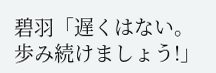碧羽「遅くはない。歩み続けましょう!」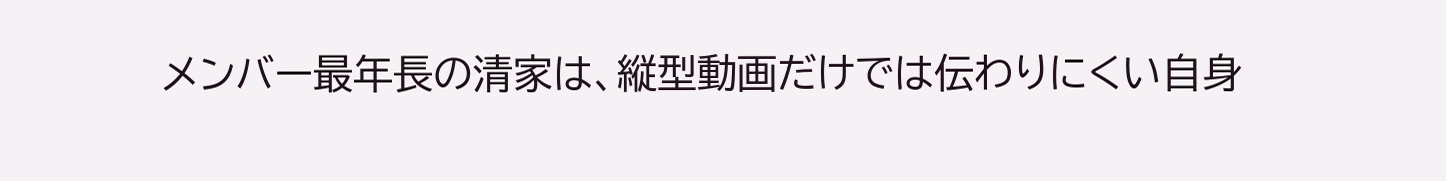メンバー最年長の清家は、縦型動画だけでは伝わりにくい自身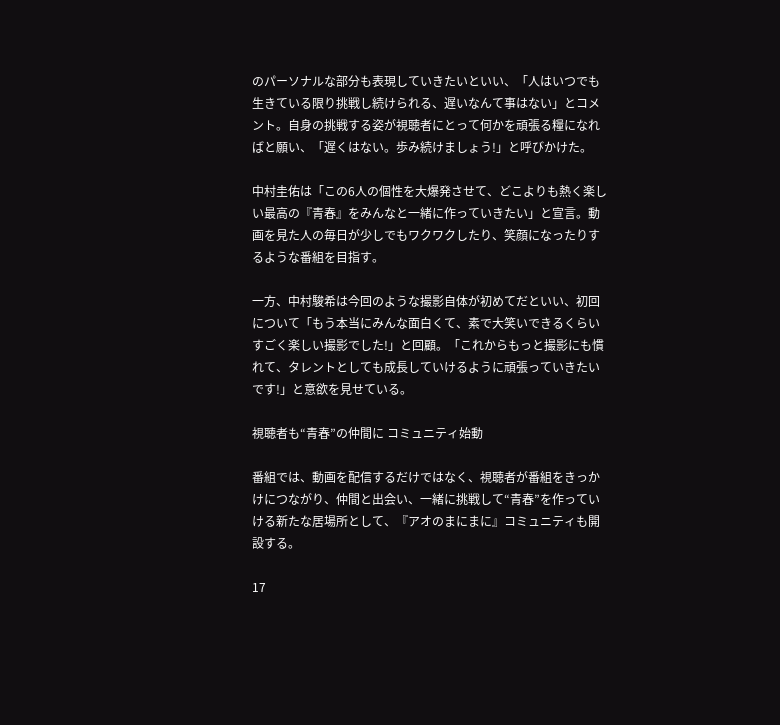のパーソナルな部分も表現していきたいといい、「人はいつでも生きている限り挑戦し続けられる、遅いなんて事はない」とコメント。自身の挑戦する姿が視聴者にとって何かを頑張る糧になればと願い、「遅くはない。歩み続けましょう!」と呼びかけた。

中村圭佑は「この6人の個性を大爆発させて、どこよりも熱く楽しい最高の『青春』をみんなと一緒に作っていきたい」と宣言。動画を見た人の毎日が少しでもワクワクしたり、笑顔になったりするような番組を目指す。

一方、中村駿希は今回のような撮影自体が初めてだといい、初回について「もう本当にみんな面白くて、素で大笑いできるくらいすごく楽しい撮影でした!」と回顧。「これからもっと撮影にも慣れて、タレントとしても成長していけるように頑張っていきたいです!」と意欲を見せている。

視聴者も“青春”の仲間に コミュニティ始動

番組では、動画を配信するだけではなく、視聴者が番組をきっかけにつながり、仲間と出会い、一緒に挑戦して“青春”を作っていける新たな居場所として、『アオのまにまに』コミュニティも開設する。

17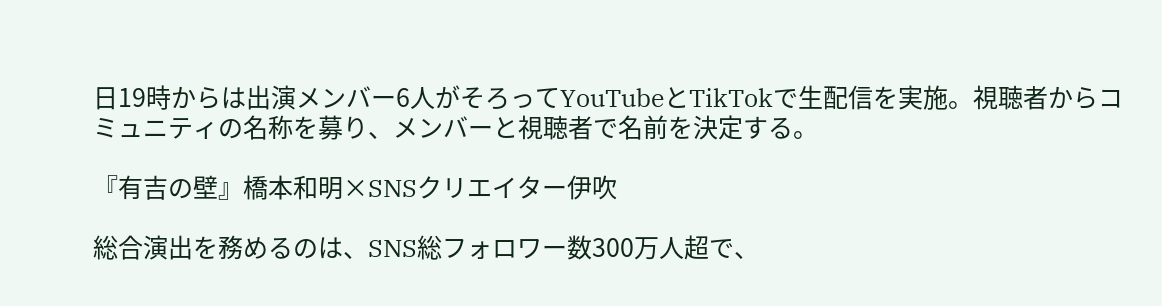日19時からは出演メンバー6人がそろってYouTubeとTikTokで生配信を実施。視聴者からコミュニティの名称を募り、メンバーと視聴者で名前を決定する。

『有吉の壁』橋本和明×SNSクリエイター伊吹

総合演出を務めるのは、SNS総フォロワー数300万人超で、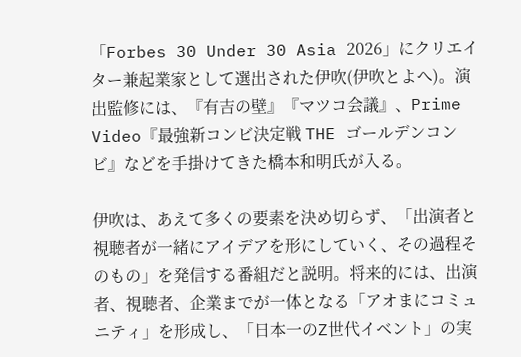「Forbes 30 Under 30 Asia 2026」にクリエイター兼起業家として選出された伊吹(伊吹とよへ)。演出監修には、『有吉の壁』『マツコ会議』、Prime Video『最強新コンビ決定戦 THE ゴールデンコンビ』などを手掛けてきた橋本和明氏が入る。

伊吹は、あえて多くの要素を決め切らず、「出演者と視聴者が一緒にアイデアを形にしていく、その過程そのもの」を発信する番組だと説明。将来的には、出演者、視聴者、企業までが一体となる「アオまにコミュニティ」を形成し、「日本一のZ世代イベント」の実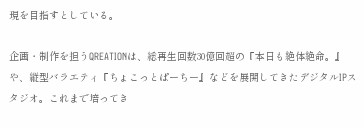現を目指すとしている。

企画・制作を担うQREATIONは、総再生回数30億回超の『本日も絶体絶命。』や、縦型バラエティ『ちょこっとぱーちー』などを展開してきたデジタルIPスタジオ。これまで培ってき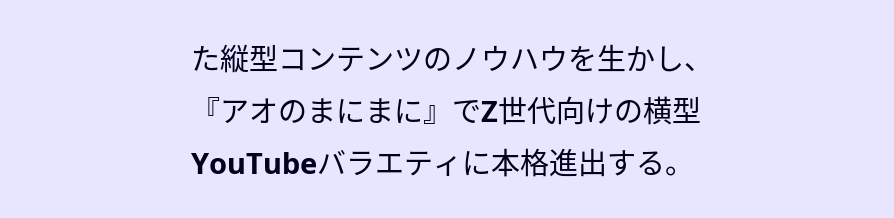た縦型コンテンツのノウハウを生かし、『アオのまにまに』でZ世代向けの横型YouTubeバラエティに本格進出する。